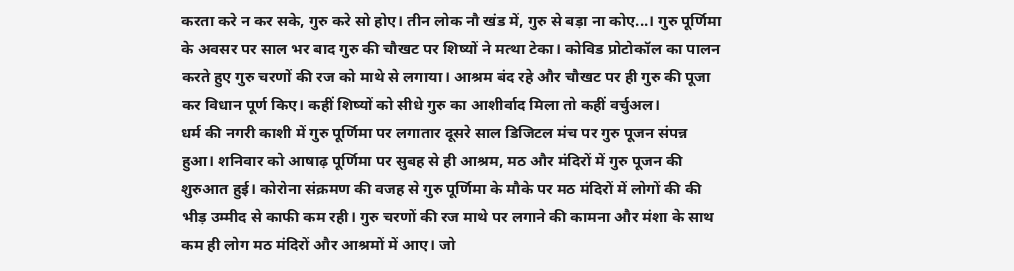करता करे न कर सके, गुरु करे सो होए। तीन लोक नौ खंड में, गुरु से बड़ा ना कोए...। गुरु पूर्णिमा के अवसर पर साल भर बाद गुरु की चौखट पर शिष्यों ने मत्था टेका। कोविड प्रोटोकॉल का पालन करते हुए गुरु चरणों की रज को माथे से लगाया। आश्रम बंद रहे और चौखट पर ही गुरु की पूजा कर विधान पूर्ण किए। कहीं शिष्यों को सीधे गुरु का आशीर्वाद मिला तो कहीं वर्चुअल।
धर्म की नगरी काशी में गुरु पूर्णिमा पर लगातार दूसरे साल डिजिटल मंच पर गुरु पूजन संपन्न हुआ। शनिवार को आषाढ़ पूर्णिमा पर सुबह से ही आश्रम, मठ और मंदिरों में गुरु पूजन की शुरुआत हुई। कोरोना संक्रमण की वजह से गुरु पूर्णिमा के मौके पर मठ मंदिरों में लोगों की की भीड़ उम्मीद से काफी कम रही। गुरु चरणों की रज माथे पर लगाने की कामना और मंशा के साथ कम ही लोग मठ मंदिरों और आश्रमों में आए। जो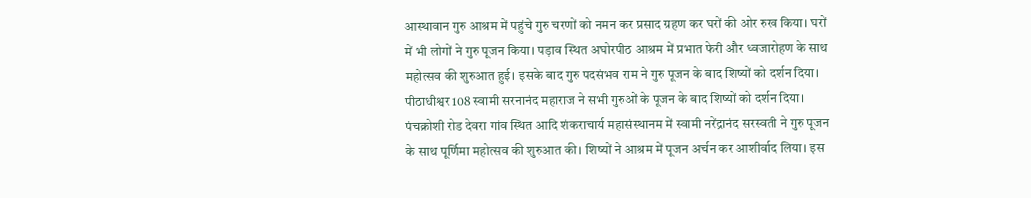आस्थावान गुरु आश्रम में पहुंचे गुरु चरणों को नमन कर प्रसाद ग्रहण कर घरों की ओर रुख किया। घरों में भी लोगों ने गुरु पूजन किया। पड़ाव स्थित अघोरपीठ आश्रम में प्रभात फेरी और ध्वजारोहण के साथ महोत्सव की शुरुआत हुई। इसके बाद गुरु पदसंभव राम ने गुरु पूजन के बाद शिष्यों को दर्शन दिया। पीठाधीश्वर 108 स्वामी सरनानंद महाराज ने सभी गुरुओं के पूजन के बाद शिष्यों को दर्शन दिया।
पंचक्रोशी रोड देवरा गांव स्थित आदि शंकराचार्य महासंस्थानम में स्वामी नरेंद्रानंद सरस्वती ने गुरु पूजन के साथ पूर्णिमा महोत्सव की शुरुआत की। शिष्यों ने आश्रम में पूजन अर्चन कर आशीर्वाद लिया। इस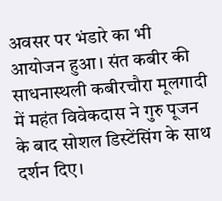अवसर पर भंडारे का भी आयोजन हुआ। संत कबीर की साधनास्थली कबीरचौरा मूलगादी में महंत विवेकदास ने गुरु पूजन के बाद सोशल डिस्टेंसिंग के साथ दर्शन दिए।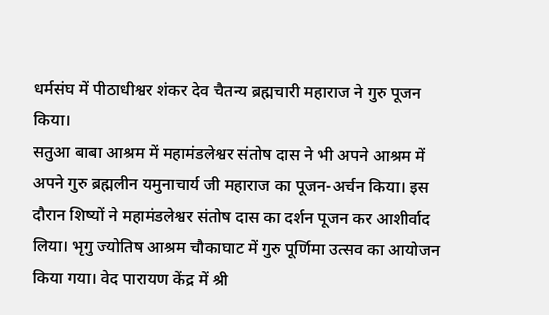धर्मसंघ में पीठाधीश्वर शंकर देव चैतन्य ब्रह्मचारी महाराज ने गुरु पूजन किया।
सतुआ बाबा आश्रम में महामंडलेश्वर संतोष दास ने भी अपने आश्रम में अपने गुरु ब्रह्मलीन यमुनाचार्य जी महाराज का पूजन-अर्चन किया। इस दौरान शिष्यों ने महामंडलेश्वर संतोष दास का दर्शन पूजन कर आशीर्वाद लिया। भृगु ज्योतिष आश्रम चौकाघाट में गुरु पूर्णिमा उत्सव का आयोजन किया गया। वेद पारायण केंद्र में श्री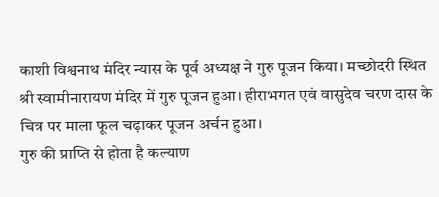काशी विश्वनाथ मंदिर न्यास के पूर्व अध्यक्ष ने गुरु पूजन किया। मच्छोदरी स्थित श्री स्वामीनारायण मंदिर में गुरु पूजन हुआ। हीराभगत एवं वासुदेव चरण दास के चित्र पर माला फूल चढ़ाकर पूजन अर्चन हुआ।
गुरु की प्राप्ति से होता है कल्याण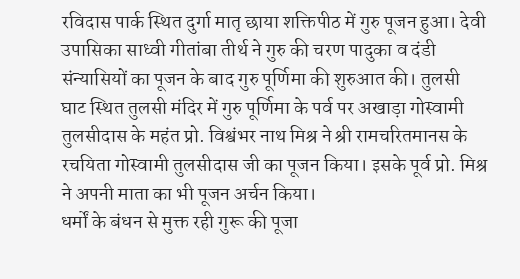रविदास पार्क स्थित दुर्गा मातृ छाया शक्तिपीठ में गुरु पूजन हुआ। देवी उपासिका साध्वी गीतांबा तीर्थ ने गुरु की चरण पादुका व दंडी संन्यासियों का पूजन के बाद गुरु पूर्णिमा की शुरुआत की। तुलसी घाट स्थित तुलसी मंदिर में गुरु पूर्णिमा के पर्व पर अखाड़ा गोस्वामी तुलसीदास के महंत प्रो. विश्वंभर नाथ मिश्र ने श्री रामचरितमानस के रचयिता गोस्वामी तुलसीदास जी का पूजन किया। इसके पूर्व प्रो. मिश्र ने अपनी माता का भी पूजन अर्चन किया।
धर्मों के बंधन से मुक्त रही गुरू की पूजा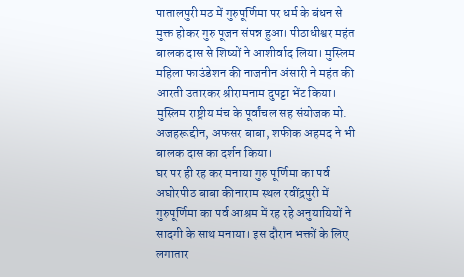पातालपुरी मठ में गुरुपूर्णिमा पर धर्म के बंधन से मुक्त होकर गुरु पूजन संपन्न हुआ। पीठाधीश्वर महंत बालक दास से शिष्यों ने आशीर्वाद लिया। मुस्लिम महिला फाउंडेशन की नाजनीन अंसारी ने महंत की आरती उतारकर श्रीरामनाम दुपट्टा भेंट किया। मुस्लिम राष्ट्रीय मंच के पूर्वांचल सह संयोजक मो. अजहरूद्दीन, अफसर बाबा, शफीक अहमद ने भी बालक दास का दर्शन किया।
घर पर ही रह कर मनाया गुरु पूर्णिमा का पर्व
अघोरपीठ बाबा कीनाराम स्थल रवींद्रपुरी में गुरुपूर्णिमा का पर्व आश्रम में रह रहे अनुयायियों ने सादगी के साथ मनाया। इस दौरान भक्तों के लिए लगातार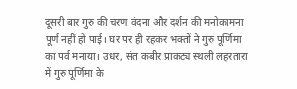दूसरी बार गुरु की चरण वंदना और दर्शन की मनोकामना पूर्ण नहीं हो पाई। घर पर ही रहकर भक्तों ने गुरु पूर्णिमा का पर्व मनाया। उधर, संत कबीर प्राकट्य स्थली लहरतारा में गुरु पूर्णिमा के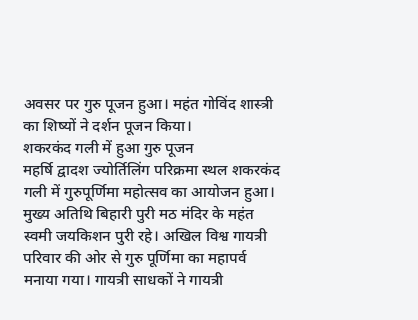अवसर पर गुरु पूजन हुआ। महंत गोविंद शास्त्री का शिष्यों ने दर्शन पूजन किया।
शकरकंद गली में हुआ गुरु पूजन
महर्षि द्वादश ज्योर्तिलिंग परिक्रमा स्थल शकरकंद गली में गुरुपूर्णिमा महोत्सव का आयोजन हुआ। मुख्य अतिथि बिहारी पुरी मठ मंदिर के महंत स्वमी जयकिशन पुरी रहे। अखिल विश्व गायत्री परिवार की ओर से गुरु पूर्णिमा का महापर्व मनाया गया। गायत्री साधकों ने गायत्री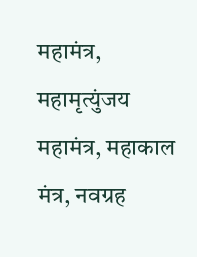महामंत्र, महामृत्युंजय महामंत्र, महाकाल मंत्र, नवग्रह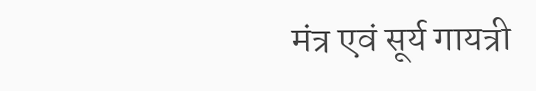मंत्र एवं सूर्य गायत्री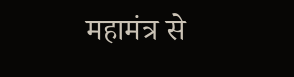महामंत्र से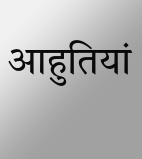आहुतियां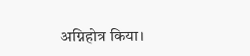अग्निहोत्र किया।